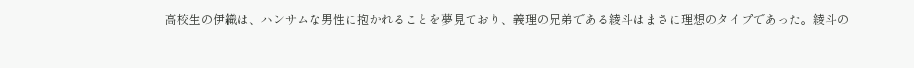高校生の伊織は、ハンサムな男性に抱かれることを夢見ており、義理の兄弟である綾斗はまさに理想のタイプであった。綾斗の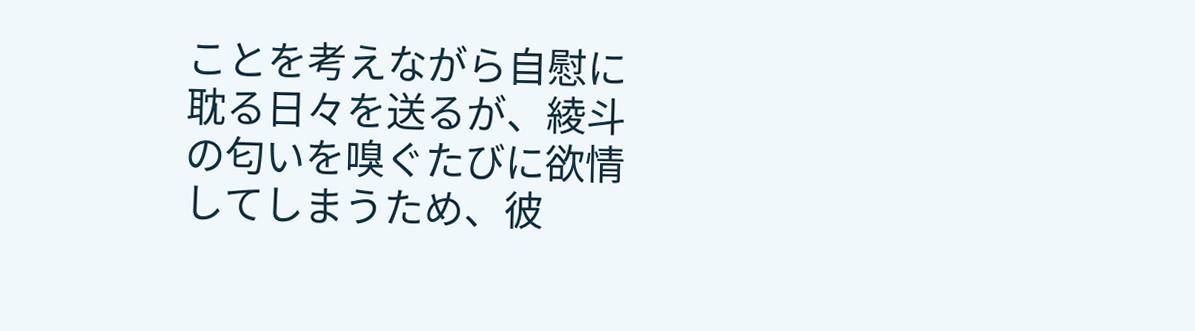ことを考えながら自慰に耽る日々を送るが、綾斗の匂いを嗅ぐたびに欲情してしまうため、彼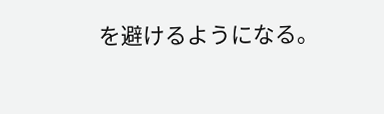を避けるようになる。